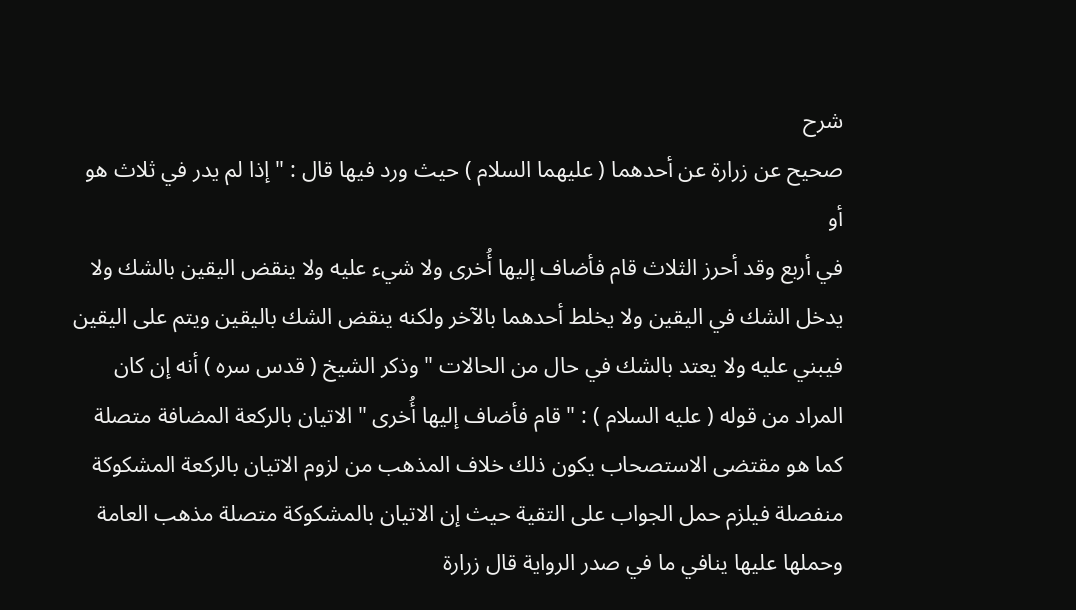شرح
صحيح عن زرارة عن أحدهما ( عليهما السلام ) حيث ورد فيها قال : " إذا لم يدر في ثلاث هو أو
في أربع وقد أحرز الثلاث قام فأضاف إليها أُخرى ولا شيء عليه ولا ينقض اليقين بالشك ولا يدخل الشك في اليقين ولا يخلط أحدهما بالآخر ولكنه ينقض الشك باليقين ويتم على اليقين فيبني عليه ولا يعتد بالشك في حال من الحالات " وذكر الشيخ ( قدس سره ) أنه إن كان المراد من قوله ( عليه السلام ) : " قام فأضاف إليها أُخرى " الاتيان بالركعة المضافة متصلة كما هو مقتضى الاستصحاب يكون ذلك خلاف المذهب من لزوم الاتيان بالركعة المشكوكة منفصلة فيلزم حمل الجواب على التقية حيث إن الاتيان بالمشكوكة متصلة مذهب العامة وحملها عليها ينافي ما في صدر الرواية قال زرارة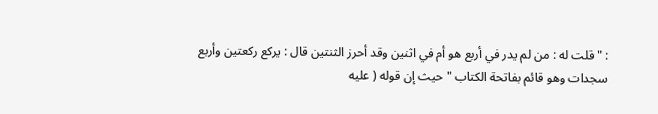: " قلت له : من لم يدر في أربع هو أم في اثنين وقد أحرز الثنتين قال : يركع ركعتين وأربع سجدات وهو قائم بفاتحة الكتاب " حيث إن قوله ( عليه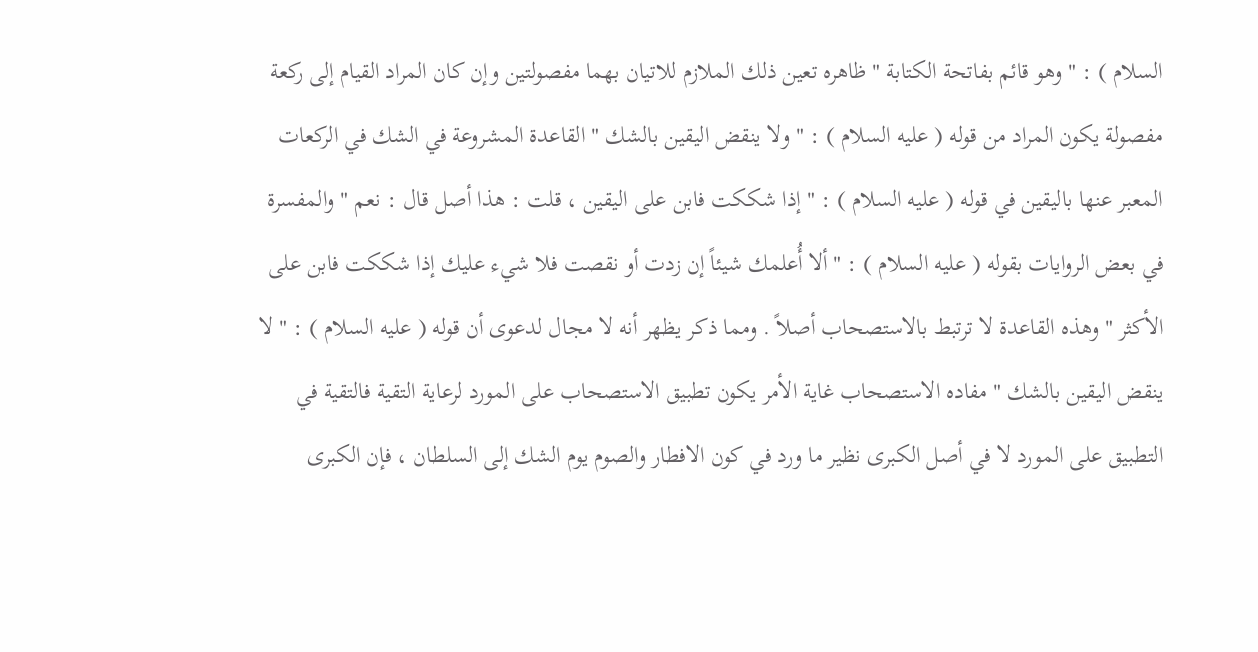السلام ) : " وهو قائم بفاتحة الكتابة " ظاهره تعين ذلك الملازم للاتيان بهما مفصولتين وإن كان المراد القيام إلى ركعة مفصولة يكون المراد من قوله ( عليه السلام ) : " ولا ينقض اليقين بالشك " القاعدة المشروعة في الشك في الركعات المعبر عنها باليقين في قوله ( عليه السلام ) : " إذا شككت فابن على اليقين ، قلت : هذا أصل قال : نعم " والمفسرة في بعض الروايات بقوله ( عليه السلام ) : " ألا أُعلمك شيئاً إن زدت أو نقصت فلا شيء عليك إذا شككت فابن على الأكثر " وهذه القاعدة لا ترتبط بالاستصحاب أصلاً . ومما ذكر يظهر أنه لا مجال لدعوى أن قوله ( عليه السلام ) : " لا ينقض اليقين بالشك " مفاده الاستصحاب غاية الأمر يكون تطبيق الاستصحاب على المورد لرعاية التقية فالتقية في التطبيق على المورد لا في أصل الكبرى نظير ما ورد في كون الافطار والصوم يوم الشك إلى السلطان ، فإن الكبرى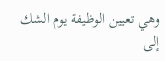وهي تعيين الوظيفة يوم الشك إلى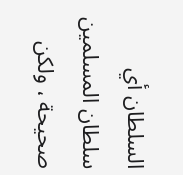السلطان أي سلطان المسلمين صحيحة ، ولكن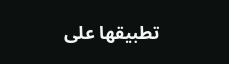تطبيقها على